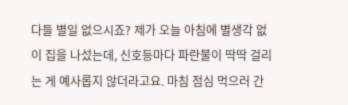다들 별일 없으시죠? 제가 오늘 아침에 별생각 없이 집을 나섰는데, 신호등마다 파란불이 딱딱 걸리는 게 예사롭지 않더라고요. 마침 점심 먹으러 간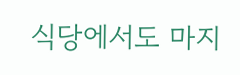식당에서도 마지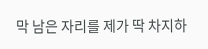막 남은 자리를 제가 딱 차지하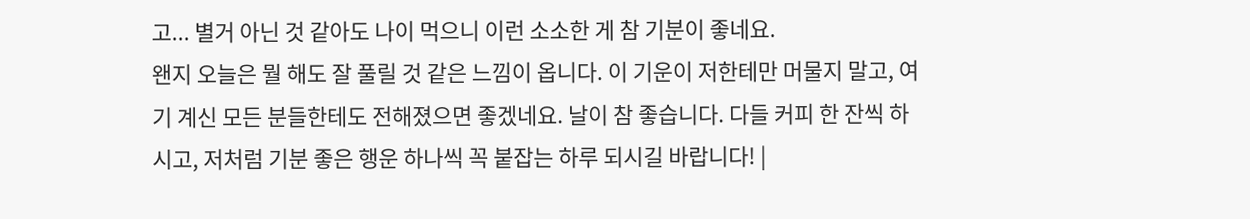고... 별거 아닌 것 같아도 나이 먹으니 이런 소소한 게 참 기분이 좋네요.
왠지 오늘은 뭘 해도 잘 풀릴 것 같은 느낌이 옵니다. 이 기운이 저한테만 머물지 말고, 여기 계신 모든 분들한테도 전해졌으면 좋겠네요. 날이 참 좋습니다. 다들 커피 한 잔씩 하시고, 저처럼 기분 좋은 행운 하나씩 꼭 붙잡는 하루 되시길 바랍니다! |